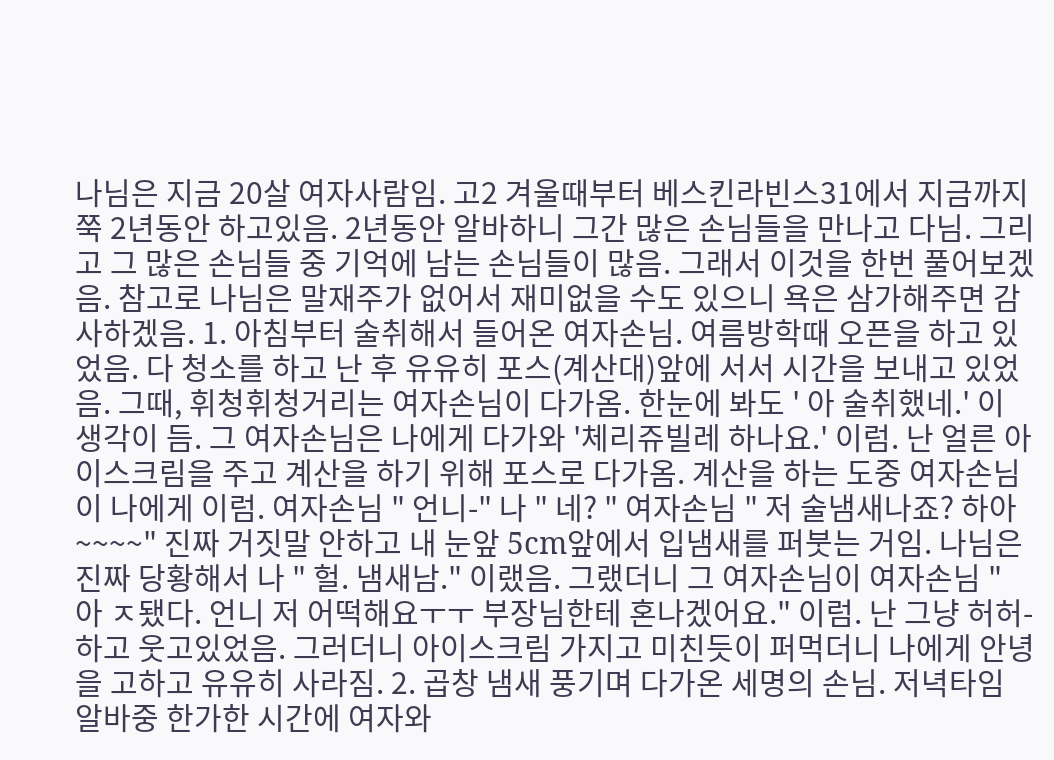나님은 지금 20살 여자사람임. 고2 겨울때부터 베스킨라빈스31에서 지금까지 쭉 2년동안 하고있음. 2년동안 알바하니 그간 많은 손님들을 만나고 다님. 그리고 그 많은 손님들 중 기억에 남는 손님들이 많음. 그래서 이것을 한번 풀어보겠음. 참고로 나님은 말재주가 없어서 재미없을 수도 있으니 욕은 삼가해주면 감사하겠음. 1. 아침부터 술취해서 들어온 여자손님. 여름방학때 오픈을 하고 있었음. 다 청소를 하고 난 후 유유히 포스(계산대)앞에 서서 시간을 보내고 있었음. 그때, 휘청휘청거리는 여자손님이 다가옴. 한눈에 봐도 ' 아 술취했네.' 이 생각이 듬. 그 여자손님은 나에게 다가와 '체리쥬빌레 하나요.' 이럼. 난 얼른 아이스크림을 주고 계산을 하기 위해 포스로 다가옴. 계산을 하는 도중 여자손님이 나에게 이럼. 여자손님 " 언니-" 나 " 네? " 여자손님 " 저 술냄새나죠? 하아~~~~" 진짜 거짓말 안하고 내 눈앞 5cm앞에서 입냄새를 퍼붓는 거임. 나님은 진짜 당황해서 나 " 헐. 냄새남." 이랬음. 그랬더니 그 여자손님이 여자손님 " 아 ㅈ됐다. 언니 저 어떡해요ㅜㅜ 부장님한테 혼나겠어요." 이럼. 난 그냥 허허- 하고 웃고있었음. 그러더니 아이스크림 가지고 미친듯이 퍼먹더니 나에게 안녕을 고하고 유유히 사라짐. 2. 곱창 냄새 풍기며 다가온 세명의 손님. 저녁타임 알바중 한가한 시간에 여자와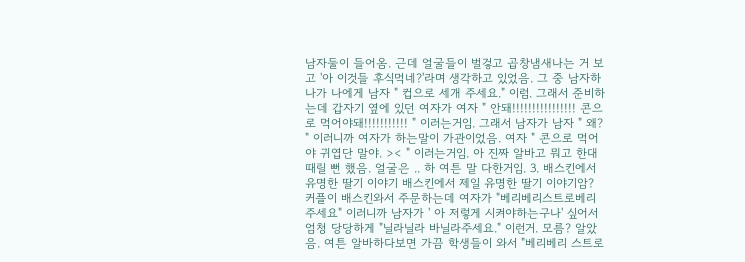남자둘이 들어옴. 근데 얼굴들이 벌겋고 곱창냄새나는 거 보고 '아 이것들 후식먹네?'라며 생각하고 있었음. 그 중 남자하나가 나에게 남자 " 컵으로 세개 주세요." 이럼. 그래서 준비하는데 갑자기 옆에 있던 여자가 여자 " 안돼!!!!!!!!!!!!!!!! 콘으로 먹어야돼!!!!!!!!!!! " 이러는거임. 그래서 남자가 남자 " 왜? " 이러니까 여자가 하는말이 가관이었음. 여자 " 콘으로 먹어야 귀엽단 말야. >< " 이러는거임. 아 진짜 알바고 뭐고 한대 때릴 뻔 했음. 얼굴은 .. 하 여튼 말 다한거임. 3. 배스킨에서 유명한 딸기 이야기 배스킨에서 제일 유명한 딸기 이야기암? 커플이 배스킨와서 주문하는데 여자가 "베리베리스트로베리 주세요" 이러니까 남자가 ' 아 저렇게 시켜야하는구나' 싶어서 엄청 당당하게 "닐라닐라 바닐라주세요." 이런거. 모름? 알았음. 여튼 알바하다보면 가끔 학생들이 와서 "베리베리 스트로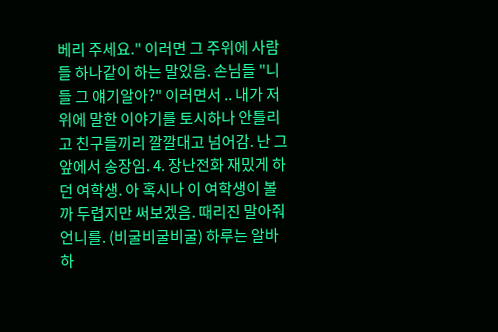베리 주세요." 이러면 그 주위에 사람들 하나같이 하는 말있음. 손님들 "니들 그 얘기알아?" 이러면서 .. 내가 저 위에 말한 이야기를 토시하나 안틀리고 친구들끼리 깔깔대고 넘어감. 난 그 앞에서 송장임. 4. 장난전화 재밌게 하던 여학생. 아 혹시나 이 여학생이 볼까 두렵지만 써보겠음. 때리진 말아줘 언니를. (비굴비굴비굴) 하루는 알바하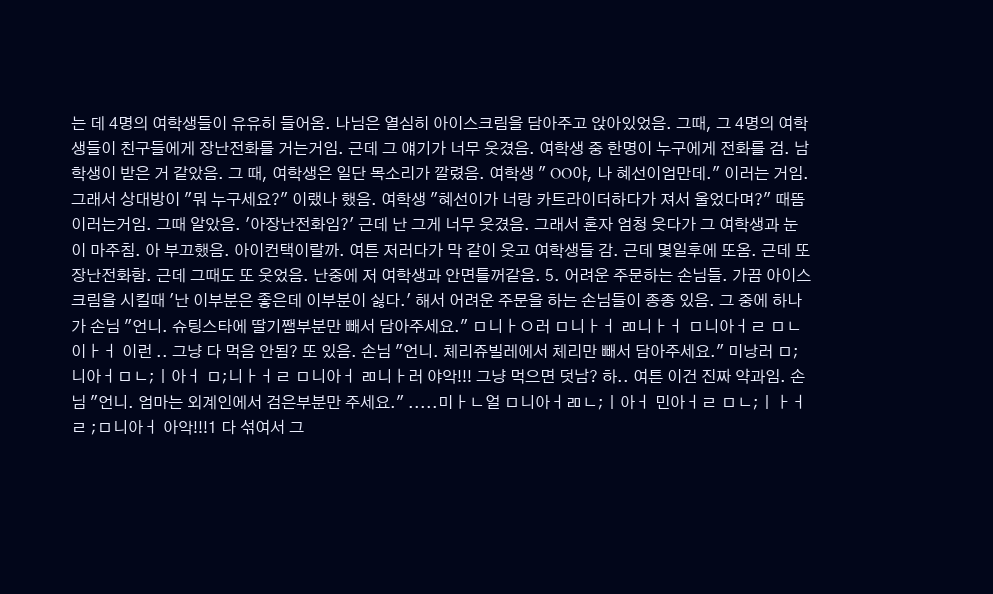는 데 4명의 여학생들이 유유히 들어옴. 나님은 열심히 아이스크림을 담아주고 앉아있었음. 그때, 그 4명의 여학생들이 친구들에게 장난전화를 거는거임. 근데 그 얘기가 너무 웃겼음. 여학생 중 한명이 누구에게 전화를 검. 남학생이 받은 거 같았음. 그 때, 여학생은 일단 목소리가 깔렸음. 여학생 " OO야, 나 혜선이엄만데." 이러는 거임. 그래서 상대방이 "뭐 누구세요?" 이랬나 했음. 여학생 "혜선이가 너랑 카트라이더하다가 져서 울었다며?" 때뜸 이러는거임. 그때 알았음. '아장난전화임?' 근데 난 그게 너무 웃겼음. 그래서 혼자 엄청 웃다가 그 여학생과 눈이 마주침. 아 부끄했음. 아이컨택이랄까. 여튼 저러다가 막 같이 웃고 여학생들 감. 근데 몇일후에 또옴. 근데 또 장난전화함. 근데 그때도 또 웃었음. 난중에 저 여학생과 안면틀꺼같음. 5. 어려운 주문하는 손님들. 가끔 아이스크림을 시킬때 '난 이부분은 좋은데 이부분이 싫다.' 해서 어려운 주문을 하는 손님들이 종종 있음. 그 중에 하나가 손님 "언니. 슈팅스타에 딸기쨈부분만 빼서 담아주세요." ㅁ니ㅏㅇ러 ㅁ니ㅏㅓ ㄻ니ㅏㅓ ㅁ니아ㅓㄹ ㅁㄴ이ㅏㅓ 이런 .. 그냥 다 먹음 안됨? 또 있음. 손님 "언니. 체리쥬빌레에서 체리만 빼서 담아주세요." 미낭러 ㅁ;니아ㅓㅁㄴ;ㅣ아ㅓ ㅁ;니ㅏㅓㄹ ㅁ니아ㅓ ㄻ니ㅏ러 야악!!! 그냥 먹으면 덧남? 하.. 여튼 이건 진짜 약과임. 손님 "언니. 엄마는 외계인에서 검은부분만 주세요." .....미ㅏㄴ얼 ㅁ니아ㅓㄻㄴ;ㅣ아ㅓ 민아ㅓㄹ ㅁㄴ;ㅣㅏㅓㄹ ;ㅁ니아ㅓ 아악!!!1 다 섞여서 그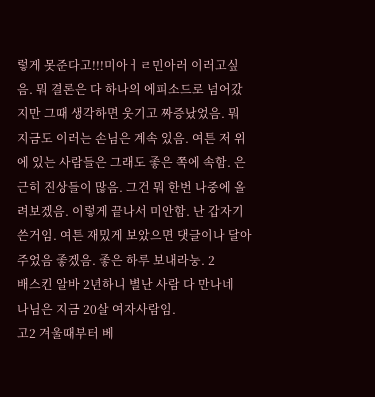렇게 못준다고!!!미아ㅓㄹ민아러 이러고싶음. 뭐 결론은 다 하나의 에피소드로 넘어갔지만 그때 생각하면 웃기고 짜증났었음. 뭐 지금도 이러는 손님은 계속 있음. 여튼 저 위에 있는 사람들은 그래도 좋은 쪽에 속함. 은근히 진상들이 많음. 그건 뭐 한번 나중에 올려보겠음. 이렇게 끝나서 미안함. 난 갑자기 쓴거임. 여튼 재밌게 보았으면 댓글이나 달아주었음 좋겠음. 좋은 하루 보내라눙. 2
배스킨 알바 2년하니 별난 사람 다 만나네
나님은 지금 20살 여자사람임.
고2 겨울때부터 베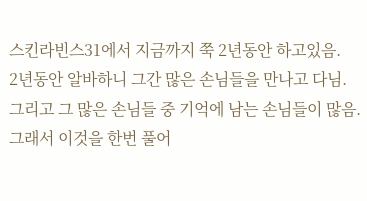스킨라빈스31에서 지금까지 쭉 2년동안 하고있음.
2년동안 알바하니 그간 많은 손님들을 만나고 다님.
그리고 그 많은 손님들 중 기억에 남는 손님들이 많음.
그래서 이것을 한번 풀어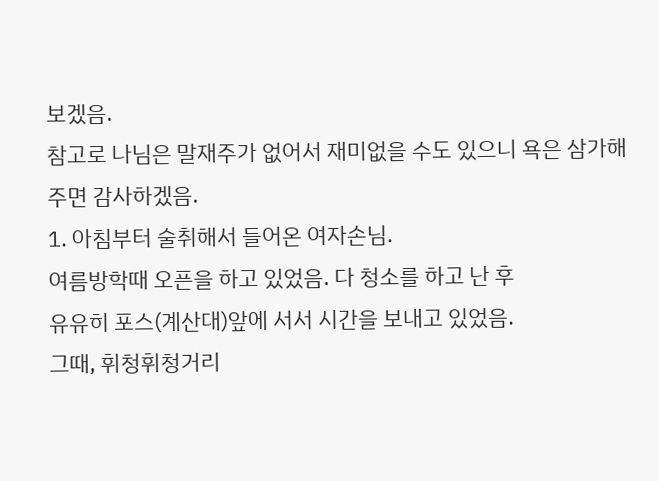보겠음.
참고로 나님은 말재주가 없어서 재미없을 수도 있으니 욕은 삼가해주면 감사하겠음.
1. 아침부터 술취해서 들어온 여자손님.
여름방학때 오픈을 하고 있었음. 다 청소를 하고 난 후
유유히 포스(계산대)앞에 서서 시간을 보내고 있었음.
그때, 휘청휘청거리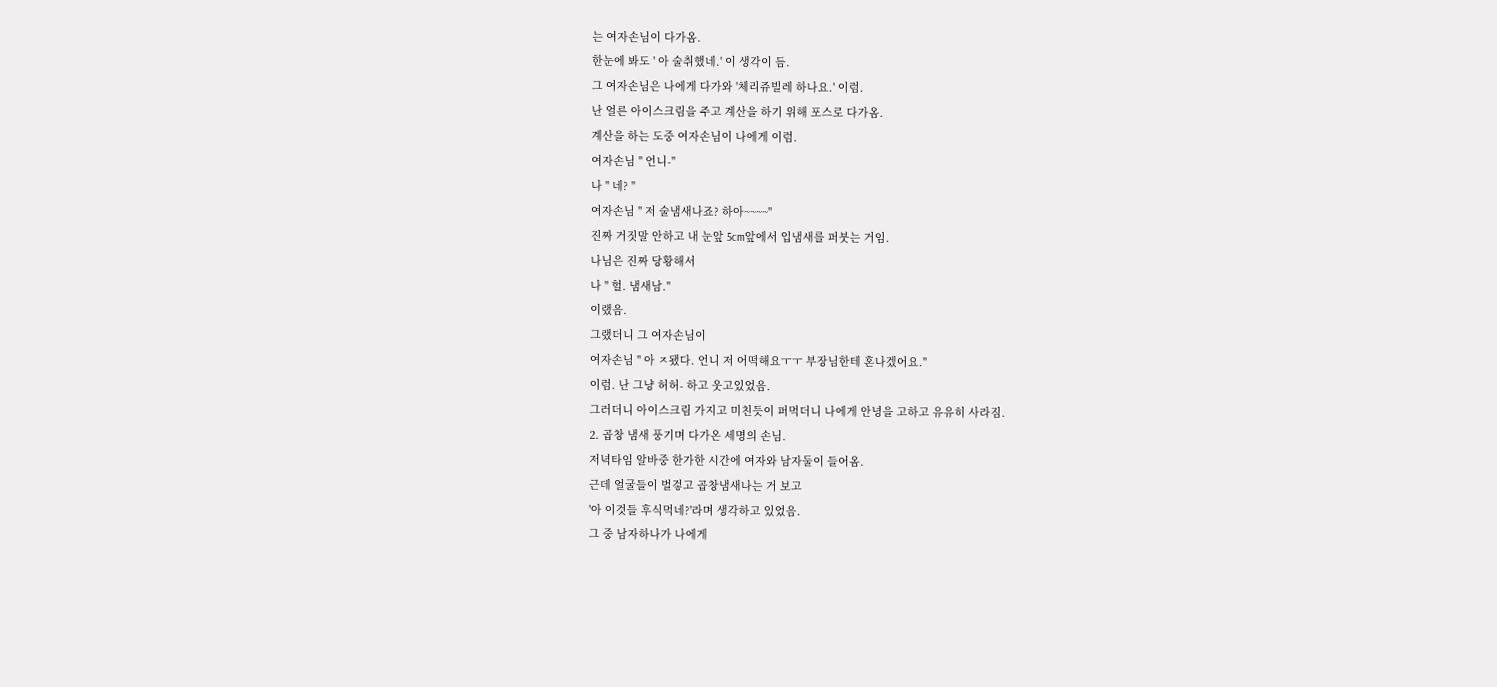는 여자손님이 다가옴.
한눈에 봐도 ' 아 술취했네.' 이 생각이 듬.
그 여자손님은 나에게 다가와 '체리쥬빌레 하나요.' 이럼.
난 얼른 아이스크림을 주고 계산을 하기 위해 포스로 다가옴.
계산을 하는 도중 여자손님이 나에게 이럼.
여자손님 " 언니-"
나 " 네? "
여자손님 " 저 술냄새나죠? 하아~~~~"
진짜 거짓말 안하고 내 눈앞 5cm앞에서 입냄새를 퍼붓는 거임.
나님은 진짜 당황해서
나 " 헐. 냄새남."
이랬음.
그랬더니 그 여자손님이
여자손님 " 아 ㅈ됐다. 언니 저 어떡해요ㅜㅜ 부장님한테 혼나겠어요."
이럼. 난 그냥 허허- 하고 웃고있었음.
그러더니 아이스크림 가지고 미친듯이 퍼먹더니 나에게 안녕을 고하고 유유히 사라짐.
2. 곱창 냄새 풍기며 다가온 세명의 손님.
저녁타임 알바중 한가한 시간에 여자와 남자둘이 들어옴.
근데 얼굴들이 벌겋고 곱창냄새나는 거 보고
'아 이것들 후식먹네?'라며 생각하고 있었음.
그 중 남자하나가 나에게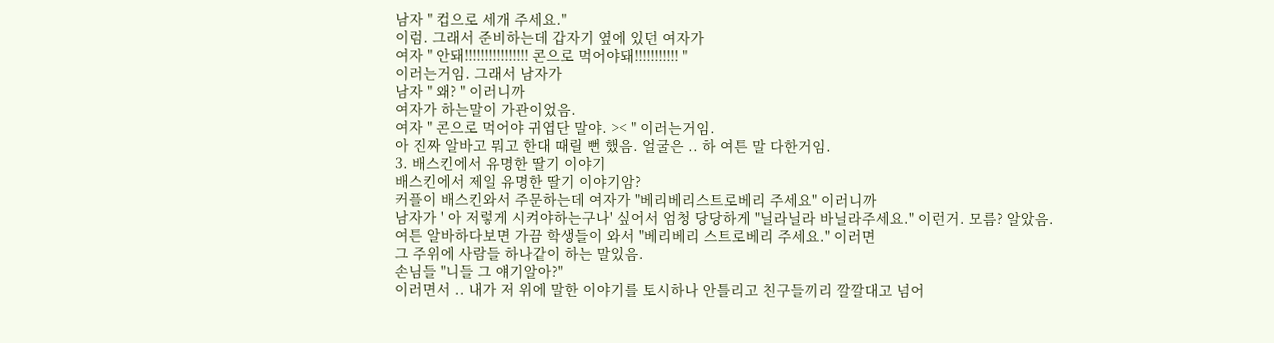남자 " 컵으로 세개 주세요."
이럼. 그래서 준비하는데 갑자기 옆에 있던 여자가
여자 " 안돼!!!!!!!!!!!!!!!! 콘으로 먹어야돼!!!!!!!!!!! "
이러는거임. 그래서 남자가
남자 " 왜? " 이러니까
여자가 하는말이 가관이었음.
여자 " 콘으로 먹어야 귀엽단 말야. >< " 이러는거임.
아 진짜 알바고 뭐고 한대 때릴 뻔 했음. 얼굴은 .. 하 여튼 말 다한거임.
3. 배스킨에서 유명한 딸기 이야기
배스킨에서 제일 유명한 딸기 이야기암?
커플이 배스킨와서 주문하는데 여자가 "베리베리스트로베리 주세요" 이러니까
남자가 ' 아 저렇게 시켜야하는구나' 싶어서 엄청 당당하게 "닐라닐라 바닐라주세요." 이런거. 모름? 알았음.
여튼 알바하다보면 가끔 학생들이 와서 "베리베리 스트로베리 주세요." 이러면
그 주위에 사람들 하나같이 하는 말있음.
손님들 "니들 그 얘기알아?"
이러면서 .. 내가 저 위에 말한 이야기를 토시하나 안틀리고 친구들끼리 깔깔대고 넘어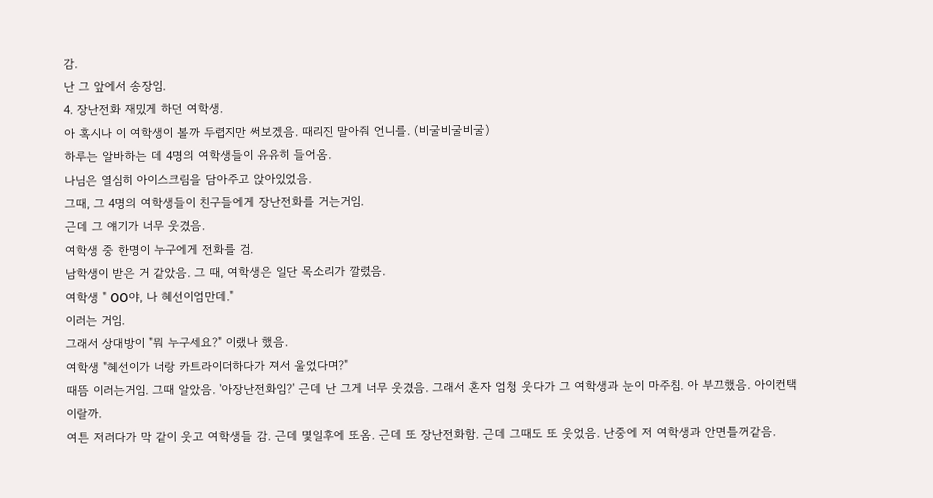감.
난 그 앞에서 송장임.
4. 장난전화 재밌게 하던 여학생.
아 혹시나 이 여학생이 볼까 두렵지만 써보겠음. 때리진 말아줘 언니를. (비굴비굴비굴)
하루는 알바하는 데 4명의 여학생들이 유유히 들어옴.
나님은 열심히 아이스크림을 담아주고 앉아있었음.
그때, 그 4명의 여학생들이 친구들에게 장난전화를 거는거임.
근데 그 얘기가 너무 웃겼음.
여학생 중 한명이 누구에게 전화를 검.
남학생이 받은 거 같았음. 그 때, 여학생은 일단 목소리가 깔렸음.
여학생 " OO야, 나 혜선이엄만데."
이러는 거임.
그래서 상대방이 "뭐 누구세요?" 이랬나 했음.
여학생 "혜선이가 너랑 카트라이더하다가 져서 울었다며?"
때뜸 이러는거임. 그때 알았음. '아장난전화임?' 근데 난 그게 너무 웃겼음. 그래서 혼자 엄청 웃다가 그 여학생과 눈이 마주침. 아 부끄했음. 아이컨택이랄까.
여튼 저러다가 막 같이 웃고 여학생들 감. 근데 몇일후에 또옴. 근데 또 장난전화함. 근데 그때도 또 웃었음. 난중에 저 여학생과 안면틀꺼같음.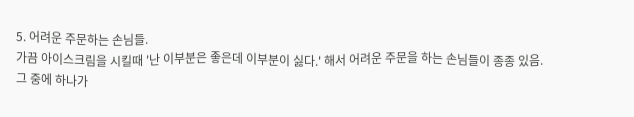5. 어려운 주문하는 손님들.
가끔 아이스크림을 시킬때 '난 이부분은 좋은데 이부분이 싫다.' 해서 어려운 주문을 하는 손님들이 종종 있음.
그 중에 하나가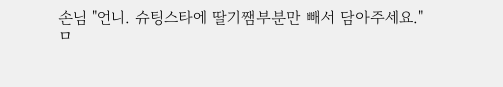손님 "언니. 슈팅스타에 딸기쨈부분만 빼서 담아주세요."
ㅁ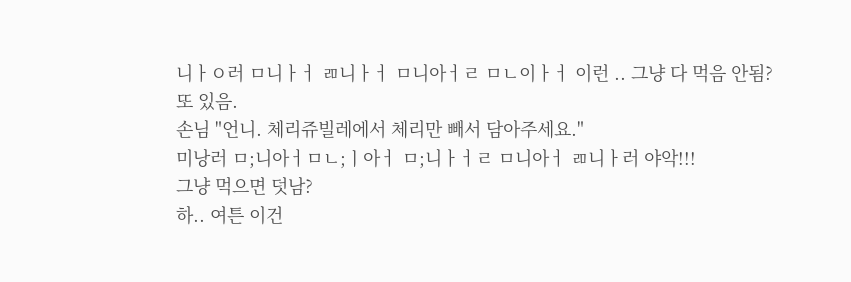니ㅏㅇ러 ㅁ니ㅏㅓ ㄻ니ㅏㅓ ㅁ니아ㅓㄹ ㅁㄴ이ㅏㅓ 이런 .. 그냥 다 먹음 안됨?
또 있음.
손님 "언니. 체리쥬빌레에서 체리만 빼서 담아주세요."
미낭러 ㅁ;니아ㅓㅁㄴ;ㅣ아ㅓ ㅁ;니ㅏㅓㄹ ㅁ니아ㅓ ㄻ니ㅏ러 야악!!!
그냥 먹으면 덧남?
하.. 여튼 이건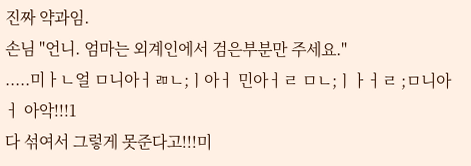진짜 약과임.
손님 "언니. 엄마는 외계인에서 검은부분만 주세요."
.....미ㅏㄴ얼 ㅁ니아ㅓㄻㄴ;ㅣ아ㅓ 민아ㅓㄹ ㅁㄴ;ㅣㅏㅓㄹ ;ㅁ니아ㅓ 아악!!!1
다 섞여서 그렇게 못준다고!!!미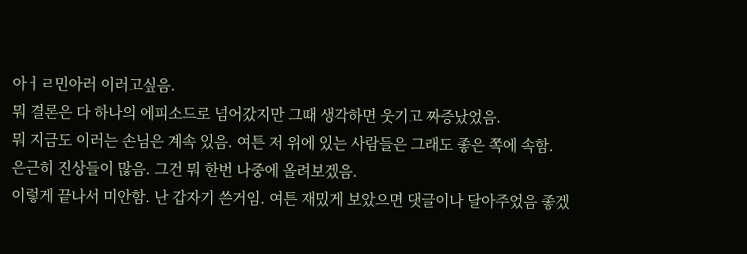아ㅓㄹ민아러 이러고싶음.
뭐 결론은 다 하나의 에피소드로 넘어갔지만 그때 생각하면 웃기고 짜증났었음.
뭐 지금도 이러는 손님은 계속 있음. 여튼 저 위에 있는 사람들은 그래도 좋은 쪽에 속함.
은근히 진상들이 많음. 그건 뭐 한번 나중에 올려보겠음.
이렇게 끝나서 미안함. 난 갑자기 쓴거임. 여튼 재밌게 보았으면 댓글이나 달아주었음 좋겠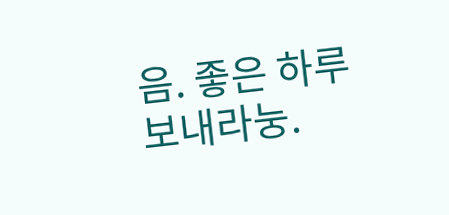음. 좋은 하루 보내라눙.